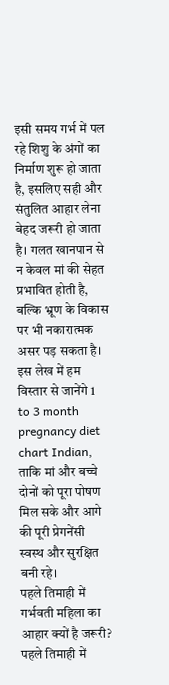इसी समय गर्भ में पल रहे शिशु के अंगों का निर्माण शुरू हो जाता है, इसलिए सही और संतुलित आहार लेना बेहद जरूरी हो जाता है। गलत खानपान से न केवल मां की सेहत प्रभावित होती है, बल्कि भ्रूण के विकास पर भी नकारात्मक असर पड़ सकता है। इस लेख में हम विस्तार से जानेंगे 1 to 3 month pregnancy diet chart Indian, ताकि मां और बच्चे दोनों को पूरा पोषण मिल सके और आगे की पूरी प्रेगनेंसी स्वस्थ और सुरक्षित बनी रहे।
पहले तिमाही में गर्भवती महिला का आहार क्यों है जरूरी?
पहले तिमाही में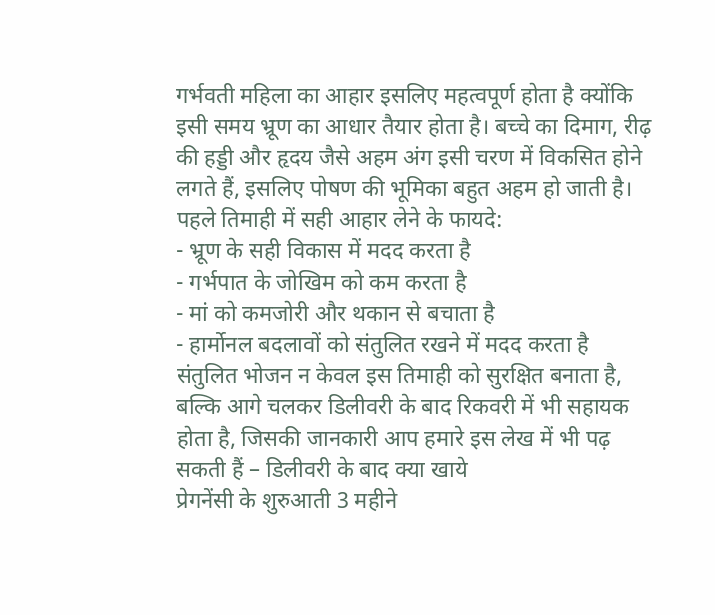गर्भवती महिला का आहार इसलिए महत्वपूर्ण होता है क्योंकि इसी समय भ्रूण का आधार तैयार होता है। बच्चे का दिमाग, रीढ़ की हड्डी और हृदय जैसे अहम अंग इसी चरण में विकसित होने लगते हैं, इसलिए पोषण की भूमिका बहुत अहम हो जाती है।
पहले तिमाही में सही आहार लेने के फायदे:
- भ्रूण के सही विकास में मदद करता है
- गर्भपात के जोखिम को कम करता है
- मां को कमजोरी और थकान से बचाता है
- हार्मोनल बदलावों को संतुलित रखने में मदद करता है
संतुलित भोजन न केवल इस तिमाही को सुरक्षित बनाता है, बल्कि आगे चलकर डिलीवरी के बाद रिकवरी में भी सहायक होता है, जिसकी जानकारी आप हमारे इस लेख में भी पढ़ सकती हैं – डिलीवरी के बाद क्या खाये
प्रेगनेंसी के शुरुआती 3 महीने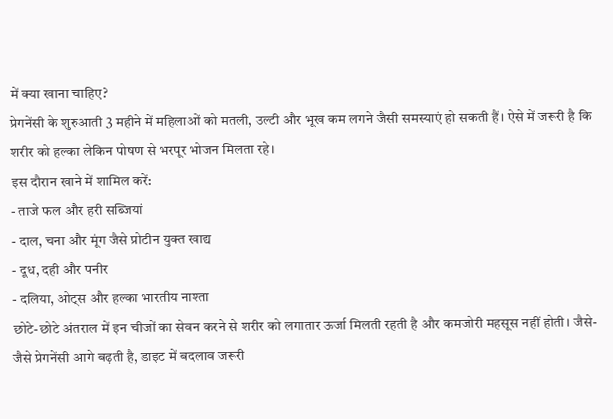में क्या खाना चाहिए?
प्रेगनेंसी के शुरुआती 3 महीने में महिलाओं को मतली, उल्टी और भूख कम लगने जैसी समस्याएं हो सकती हैं। ऐसे में जरूरी है कि शरीर को हल्का लेकिन पोषण से भरपूर भोजन मिलता रहे।
इस दौरान खाने में शामिल करें:
- ताजे फल और हरी सब्जियां
- दाल, चना और मूंग जैसे प्रोटीन युक्त खाद्य
- दूध, दही और पनीर
- दलिया, ओट्स और हल्का भारतीय नाश्ता
छोटे-छोटे अंतराल में इन चीजों का सेवन करने से शरीर को लगातार ऊर्जा मिलती रहती है और कमजोरी महसूस नहीं होती। जैसे-जैसे प्रेगनेंसी आगे बढ़ती है, डाइट में बदलाव जरूरी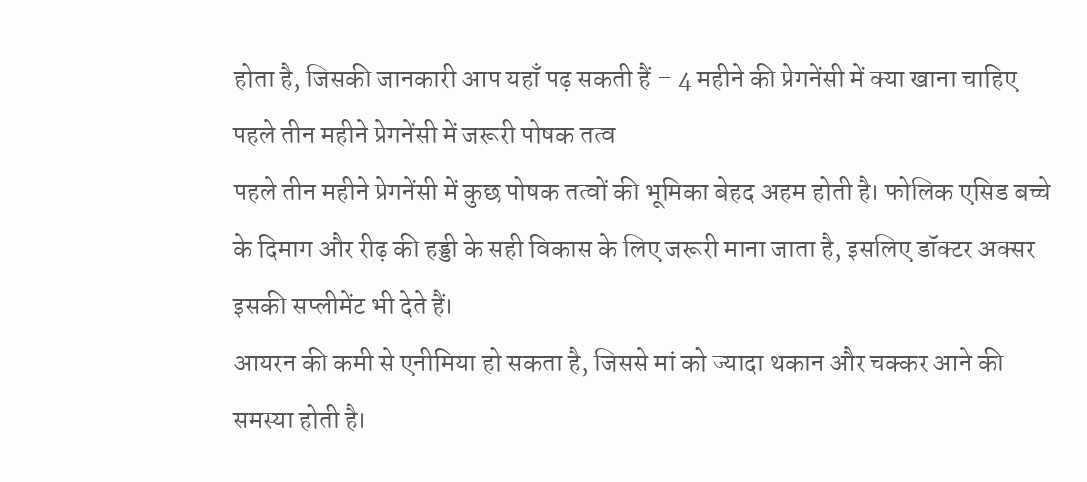होता है, जिसकी जानकारी आप यहाँ पढ़ सकती हैं – 4 महीने की प्रेगनेंसी में क्या खाना चाहिए
पहले तीन महीने प्रेगनेंसी में जरूरी पोषक तत्व
पहले तीन महीने प्रेगनेंसी में कुछ पोषक तत्वों की भूमिका बेहद अहम होती है। फोलिक एसिड बच्चे के दिमाग और रीढ़ की हड्डी के सही विकास के लिए जरूरी माना जाता है, इसलिए डॉक्टर अक्सर इसकी सप्लीमेंट भी देते हैं।
आयरन की कमी से एनीमिया हो सकता है, जिससे मां को ज्यादा थकान और चक्कर आने की समस्या होती है।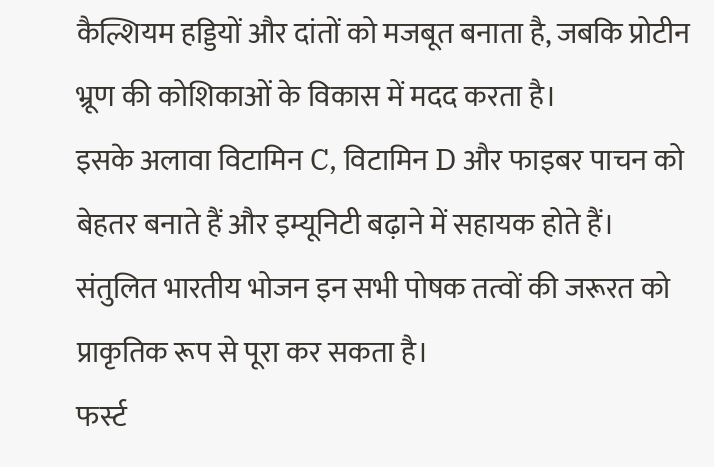कैल्शियम हड्डियों और दांतों को मजबूत बनाता है, जबकि प्रोटीन भ्रूण की कोशिकाओं के विकास में मदद करता है।
इसके अलावा विटामिन C, विटामिन D और फाइबर पाचन को बेहतर बनाते हैं और इम्यूनिटी बढ़ाने में सहायक होते हैं। संतुलित भारतीय भोजन इन सभी पोषक तत्वों की जरूरत को प्राकृतिक रूप से पूरा कर सकता है।
फर्स्ट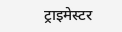ट्राइमेस्टर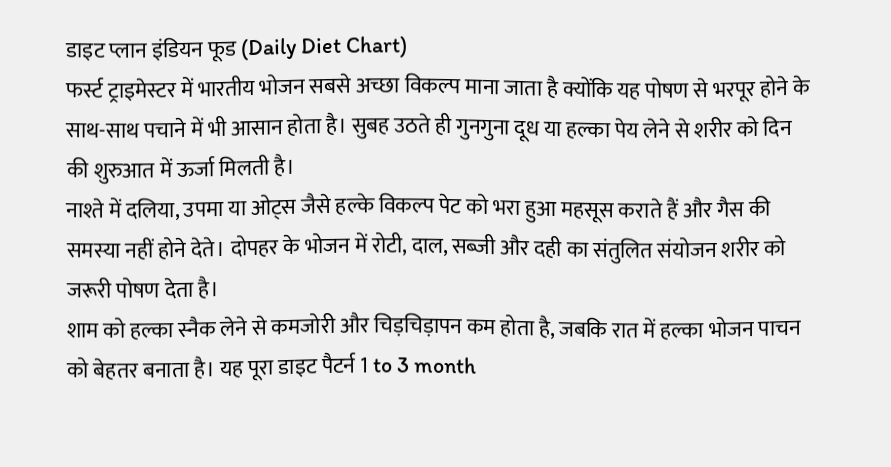डाइट प्लान इंडियन फूड (Daily Diet Chart)
फर्स्ट ट्राइमेस्टर में भारतीय भोजन सबसे अच्छा विकल्प माना जाता है क्योंकि यह पोषण से भरपूर होने के साथ-साथ पचाने में भी आसान होता है। सुबह उठते ही गुनगुना दूध या हल्का पेय लेने से शरीर को दिन की शुरुआत में ऊर्जा मिलती है।
नाश्ते में दलिया, उपमा या ओट्स जैसे हल्के विकल्प पेट को भरा हुआ महसूस कराते हैं और गैस की समस्या नहीं होने देते। दोपहर के भोजन में रोटी, दाल, सब्जी और दही का संतुलित संयोजन शरीर को जरूरी पोषण देता है।
शाम को हल्का स्नैक लेने से कमजोरी और चिड़चिड़ापन कम होता है, जबकि रात में हल्का भोजन पाचन को बेहतर बनाता है। यह पूरा डाइट पैटर्न 1 to 3 month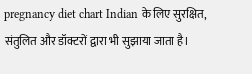pregnancy diet chart Indian के लिए सुरक्षित, संतुलित और डॉक्टरों द्वारा भी सुझाया जाता है।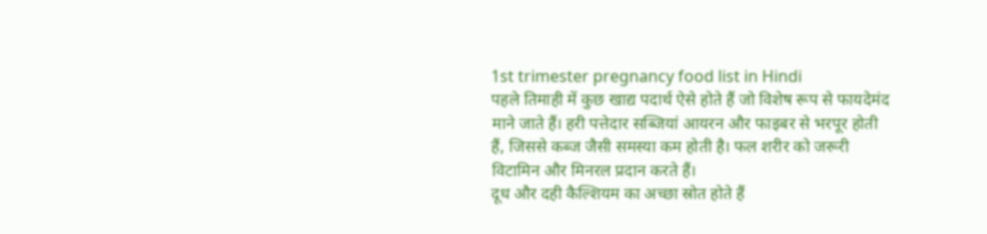1st trimester pregnancy food list in Hindi
पहले तिमाही में कुछ खाद्य पदार्थ ऐसे होते हैं जो विशेष रूप से फायदेमंद माने जाते हैं। हरी पत्तेदार सब्जियां आयरन और फाइबर से भरपूर होती हैं, जिससे कब्ज जैसी समस्या कम होती है। फल शरीर को जरूरी विटामिन और मिनरल प्रदान करते हैं।
दूध और दही कैल्शियम का अच्छा स्रोत होते हैं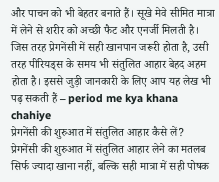और पाचन को भी बेहतर बनाते हैं। सूखे मेवे सीमित मात्रा में लेने से शरीर को अच्छी फैट और एनर्जी मिलती है।
जिस तरह प्रेगनेंसी में सही खानपान जरूरी होता है, उसी तरह पीरियड्स के समय भी संतुलित आहार बेहद अहम होता है। इससे जुड़ी जानकारी के लिए आप यह लेख भी पढ़ सकती हैं – period me kya khana chahiye
प्रेगनेंसी की शुरुआत में संतुलित आहार कैसे लें?
प्रेगनेंसी की शुरुआत में संतुलित आहार लेने का मतलब सिर्फ ज्यादा खाना नहीं, बल्कि सही मात्रा में सही पोषक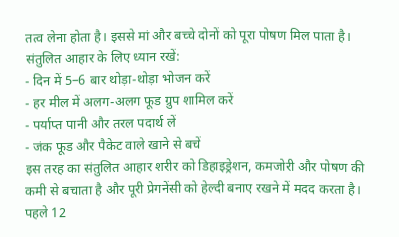तत्व लेना होता है। इससे मां और बच्चे दोनों को पूरा पोषण मिल पाता है।
संतुलित आहार के लिए ध्यान रखें:
- दिन में 5–6 बार थोड़ा-थोड़ा भोजन करें
- हर मील में अलग-अलग फूड ग्रुप शामिल करें
- पर्याप्त पानी और तरल पदार्थ लें
- जंक फूड और पैकेट वाले खाने से बचें
इस तरह का संतुलित आहार शरीर को डिहाइड्रेशन, कमजोरी और पोषण की कमी से बचाता है और पूरी प्रेगनेंसी को हेल्दी बनाए रखने में मदद करता है।
पहले 12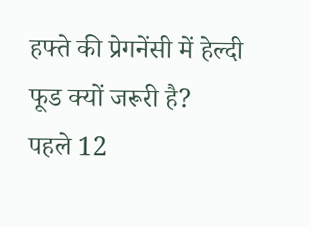हफ्ते की प्रेगनेंसी में हेल्दी फूड क्यों जरूरी है?
पहले 12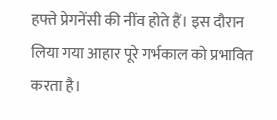हफ्ते प्रेगनेंसी की नींव होते हैं। इस दौरान लिया गया आहार पूरे गर्भकाल को प्रभावित करता है।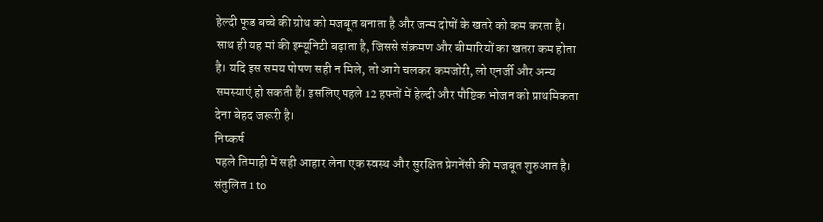हेल्दी फूड बच्चे की ग्रोथ को मजबूत बनाता है और जन्म दोषों के खतरे को कम करता है।
साथ ही यह मां की इम्यूनिटी बढ़ाता है, जिससे संक्रमण और बीमारियों का खतरा कम होता है। यदि इस समय पोषण सही न मिले, तो आगे चलकर कमजोरी, लो एनर्जी और अन्य समस्याएं हो सकती हैं। इसलिए पहले 12 हफ्तों में हेल्दी और पौष्टिक भोजन को प्राथमिकता देना बेहद जरूरी है।
निष्कर्ष
पहले तिमाही में सही आहार लेना एक स्वस्थ और सुरक्षित प्रेगनेंसी की मजबूत शुरुआत है। संतुलित 1 to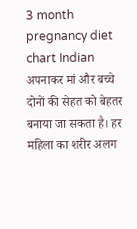3 month pregnancy diet chart Indian अपनाकर मां और बच्चे दोनों की सेहत को बेहतर बनाया जा सकता है। हर महिला का शरीर अलग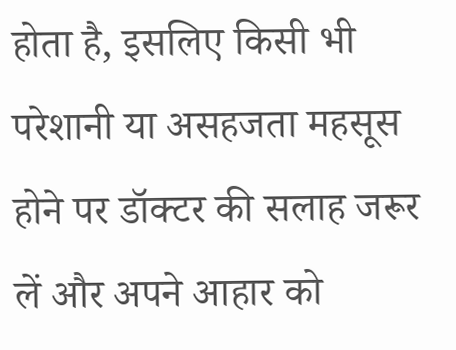होता है, इसलिए किसी भी परेशानी या असहजता महसूस होने पर डॉक्टर की सलाह जरूर लें और अपने आहार को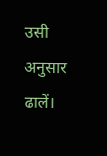उसी अनुसार ढालें।